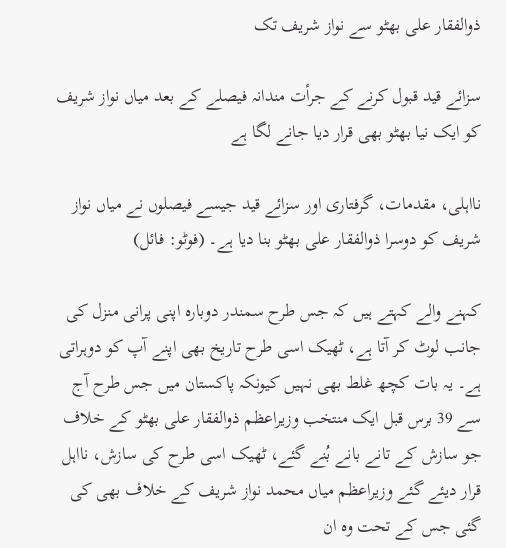ذوالفقار علی بھٹو سے نواز شریف تک

سزائے قید قبول کرنے کے جرأت مندانہ فیصلے کے بعد میاں نواز شریف کو ایک نیا بھٹو بھی قرار دیا جانے لگا ہے

نااہلی، مقدمات، گرفتاری اور سزائے قید جیسے فیصلوں نے میاں نواز شریف کو دوسرا ذوالفقار علی بھٹو بنا دیا ہے۔ (فوٹو: فائل)

کہنے والے کہتے ہیں کہ جس طرح سمندر دوبارہ اپنی پرانی منزل کی جانب لوٹ کر آتا ہے، ٹھیک اسی طرح تاریخ بھی اپنے آپ کو دوہراتی ہے۔ یہ بات کچھ غلط بھی نہیں کیونکہ پاکستان میں جس طرح آج سے 39 برس قبل ایک منتخب وزیراعظم ذوالفقار علی بھٹو کے خلاف جو سازش کے تانے بانے بُنے گئے، ٹھیک اسی طرح کی سازش، نااہل قرار دیئے گئے وزیراعظم میاں محمد نواز شریف کے خلاف بھی کی گئی جس کے تحت وہ ان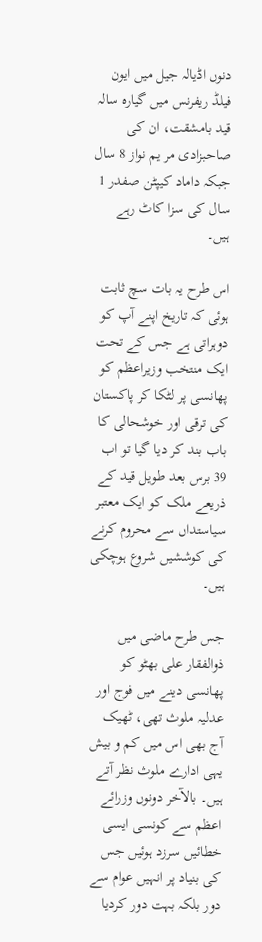دنوں اڈیالہ جیل میں ایون فیلڈ ریفرنس میں گیارہ سالہ قید بامشقت، ان کی صاحبزادی مر یم نواز 8 سال جبکہ داماد کیپٹن صفدر 1 سال کی سزا کاٹ رہے ہیں۔

اس طرح یہ بات سچ ثابت ہوئی کہ تاریخ اپنے آپ کو دوہراتی ہے جس کے تحت ایک منتخب وزیراعظم کو پھانسی پر لٹکا کر پاکستان کی ترقی اور خوشحالی کا باب بند کر دیا گیا تو اب 39 برس بعد طویل قید کے ذریعے ملک کو ایک معتبر سیاستداں سے محروم کرنے کی کوششیں شروع ہوچکی ہیں۔

جس طرح ماضی میں ذوالفقار علی بھٹو کو پھانسی دینے میں فوج اور عدلیہ ملوث تھی، ٹھیک آج بھی اس میں کم و بیش یہی ادارے ملوث نظر آتے ہیں۔ بالآخر دونوں وزرائے اعظم سے کونسی ایسی خطائیں سرزد ہوئیں جس کی بنیاد پر انہیں عوام سے دور بلکہ بہت دور کردیا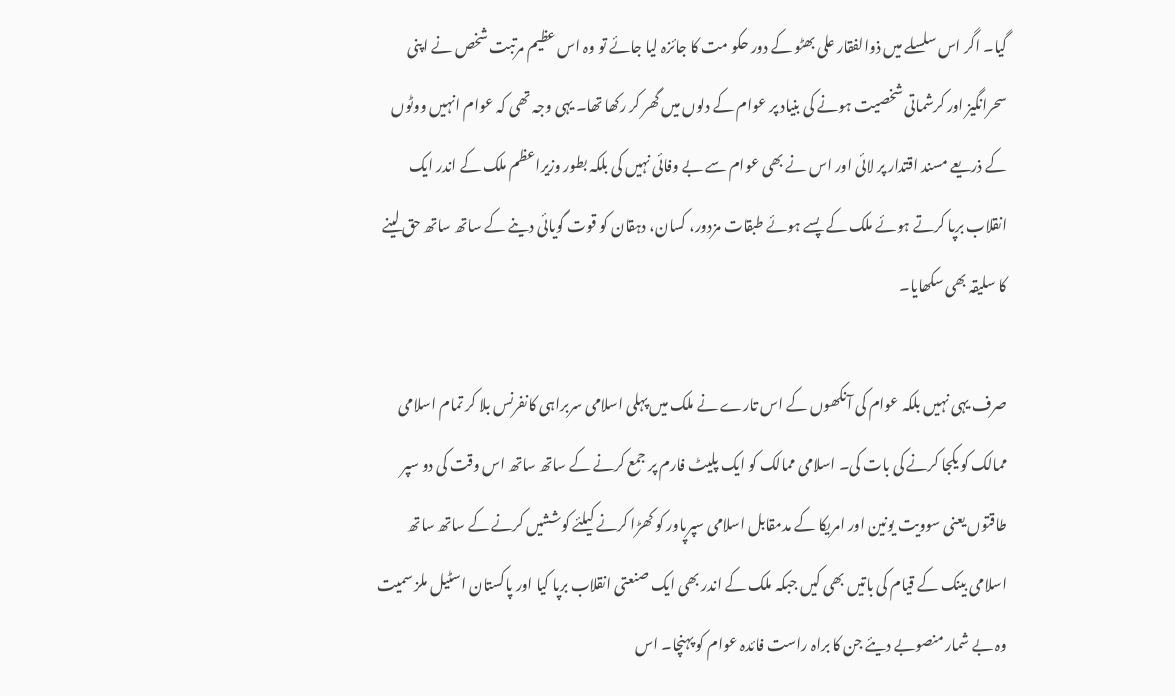گیا۔ اگر اس سلسلے میں ذوالفقار علی بھٹو کے دور حکو مت کا جائزہ لیا جائے تو وہ اس عظیم مرتبت شخص نے اپنی سحرانگیز اور کرشماتی شخصیت ہونے کی بنیاد پر عوام کے دلوں میں گھر کر رکھا تھا۔ یہی وجہ تھی کہ عوام انہیں ووٹوں کے ذریعے مسند اقتدار پر لائی اور اس نے بھی عوام سے بے وفائی نہیں کی بلکہ بطور وزیراعظم ملک کے اندر ایک انقلاب برپا کرتے ہوئے ملک کے پسے ہوئے طبقات مزدور، کسان، دہقان کو قوت گویائی دینے کے ساتھ ساتھ حق لینے کا سلیقہ بھی سکھایا۔

صرف یہی نہیں بلکہ عوام کی آنکھوں کے اس تارے نے ملک میں پہلی اسلامی سربراہی کانفرنس بلا کر تمام اسلامی ممالک کو یکجا کرنے کی بات کی۔ اسلامی ممالک کو ایک پلیٹ فارم پر جمع کرنے کے ساتھ ساتھ اس وقت کی دو سپر طاقتوں یعنی سوویت یونین اور امریکا کے مدمقابل اسلامی سپرپاور کو کھڑا کرنے کیلئے کوششیں کرنے کے ساتھ ساتھ اسلامی بینک کے قیام کی باتیں بھی کیں جبکہ ملک کے اندر بھی ایک صنعتی انقلاب برپا کیا اور پاکستان اسٹیل ملز سمیت وہ بے شمار منصوبے دیئے جن کا براہ راست فائدہ عوام کو پہنچا۔ اس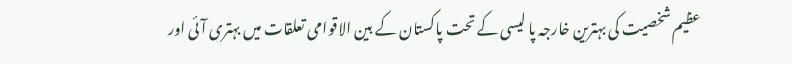عظیم شخصیت کی بہترین خارجہ پا لیسی کے تحت پاکستان کے بین الاقوامی تعلقات میں بہتری آئی اور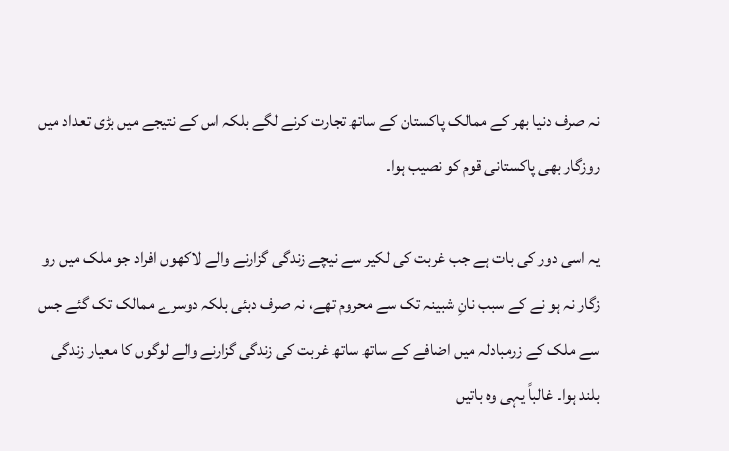نہ صرف دنیا بھر کے ممالک پاکستان کے ساتھ تجارت کرنے لگے بلکہ اس کے نتیجے میں بڑی تعداد میں روزگار بھی پاکستانی قوم کو نصیب ہوا۔

یہ اسی دور کی بات ہے جب غربت کی لکیر سے نیچے زندگی گزارنے والے لاکھوں افراد جو ملک میں رو زگار نہ ہو نے کے سبب نانِ شبینہ تک سے محروم تھے، نہ صرف دبئی بلکہ دوسرے ممالک تک گئے جس سے ملک کے زرمبادلہ میں اضافے کے ساتھ ساتھ غربت کی زندگی گزارنے والے لوگوں کا معیار زندگی بلند ہوا۔ غالباً یہی وہ باتیں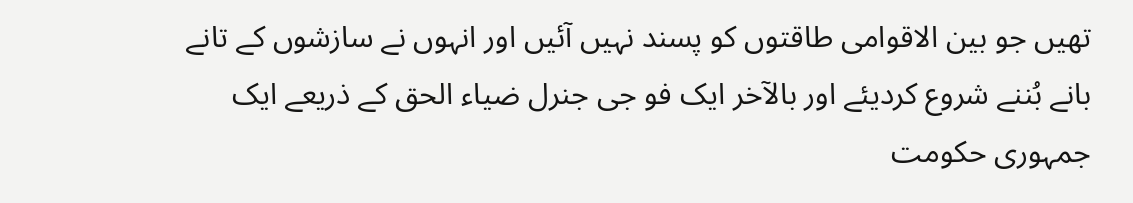تھیں جو بین الاقوامی طاقتوں کو پسند نہیں آئیں اور انہوں نے سازشوں کے تانے بانے بُننے شروع کردیئے اور بالآخر ایک فو جی جنرل ضیاء الحق کے ذریعے ایک جمہوری حکومت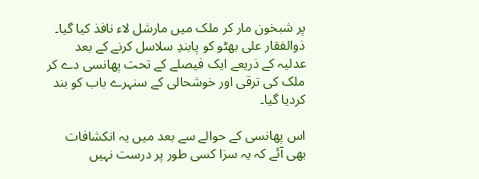پر شبخون مار کر ملک میں مارشل لاء نافذ کیا گیا۔ ذوالفقار علی بھٹو کو پابندِ سلاسل کرنے کے بعد عدلیہ کے ذریعے ایک فیصلے کے تحت پھانسی دے کر ملک کی ترقی اور خوشحالی کے سنہرے باب کو بند کردیا گیا۔

اس پھانسی کے حوالے سے بعد میں یہ انکشافات بھی آئے کہ یہ سزا کسی طور پر درست نہیں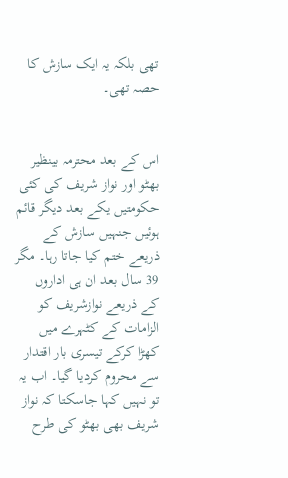تھی بلکہ یہ ایک سازش کا حصہ تھی۔


اس کے بعد محترمہ بینظیر بھٹو اور نواز شریف کی کئی حکومتیں یکے بعد دیگر قائم ہوئیں جنہیں سازش کے ذریعے ختم کیا جاتا رہا۔ مگر 39 سال بعد ان ہی اداروں کے ذریعے نوازشریف کو الزامات کے کٹہرے میں کھڑا کرکے تیسری بار اقتدار سے محروم کردیا گیا۔ اب یہ تو نہیں کہا جاسکتا کہ نواز شریف بھی بھٹو کی طرح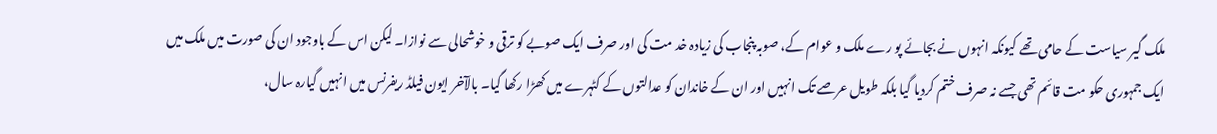ملک گیر سیاست کے حامی تھے کیونکہ انہوں نے بجائے پو رے ملک و عوام کے، صوبہ پنجاب کی زیادہ خد مت کی اور صرف ایک صوبے کو ترقی و خوشحالی سے نوازا۔ لیکن اس کے باوجود ان کی صورت میں ملک میں ایک جمہوری حکو مت قائم تھی جسے نہ صرف ختم کردیا گیا بلکہ طویل عرصے تک انہیں اور ان کے خاندان کو عدالتوں کے کٹہرے میں کھڑا رکھا گیا۔ بالآخر ایون فیلڈ ریفرنس میں انہیں گیارہ سال،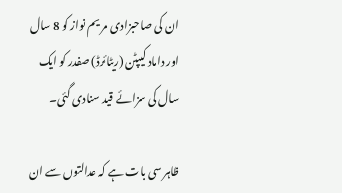ان کی صاحبزادی مر یم نواز کو 8 سال اور داماد کیپٹن (ریٹائرڈ) صفدر کو ایک سال کی سزائے قید سنادی گئی۔

ظاہر سی بات ہے کہ عدالتوں سے ان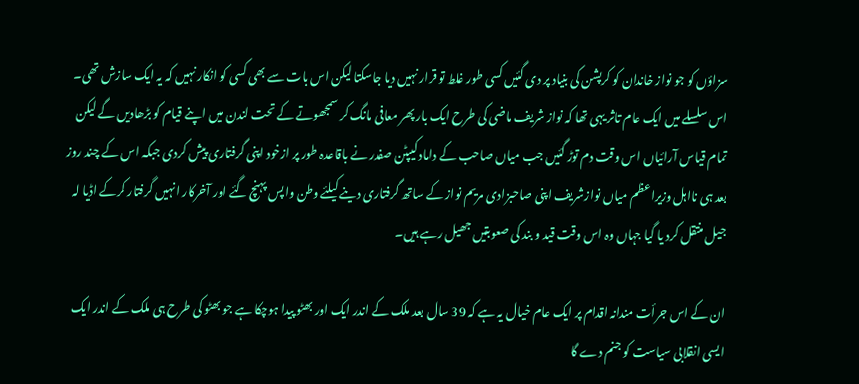سزاؤں کو جو نواز خاندان کو کرپشن کی بنیاد پر دی گئیں کسی طور غلط تو قرار نہیں دیا جاسکتا لیکن اس بات سے بھی کسی کو انکار نہیں کہ یہ ایک سازش تھی۔ اس سلسلے میں ایک عام تاثر یہی تھا کہ نواز شریف ماضی کی طرح ایک بار پھر معافی مانگ کر سمجھوتے کے تحت لندن میں اپنے قیام کو بڑھادیں گے لیکن تمام قیاس آرائیاں اس وقت دم توڑ گئیں جب میاں صاحب کے داماد کیپٹن صفدر نے باقاعدہ طور پر ازخود اپنی گرفتاری پیش کردی جبکہ اس کے چند روز بعد ہی نااہل وزیراعظم میاں نوازشریف اپنی صاحبزادی مریم نواز کے ساتھ گرفتاری دینے کیلئے وطن واپس پہنچ گئے اور آخرکار انہیں گرفتار کرکے اڈیا لہ جیل منتقل کرد یا گیا جہاں وہ اس وقت قید و بند کی صعوبتیں جھیل رہے ہیں۔

ان کے اس جرأت مندانہ اقدام پر ایک عام خیال یہ ہے کہ 39 سال بعد ملک کے اندر ایک اور بھٹو پیدا ہوچکا ہے جو بھٹو کی طرح ہی ملک کے اندر ایک ایسی انقلابی سیاست کو جنم دے گا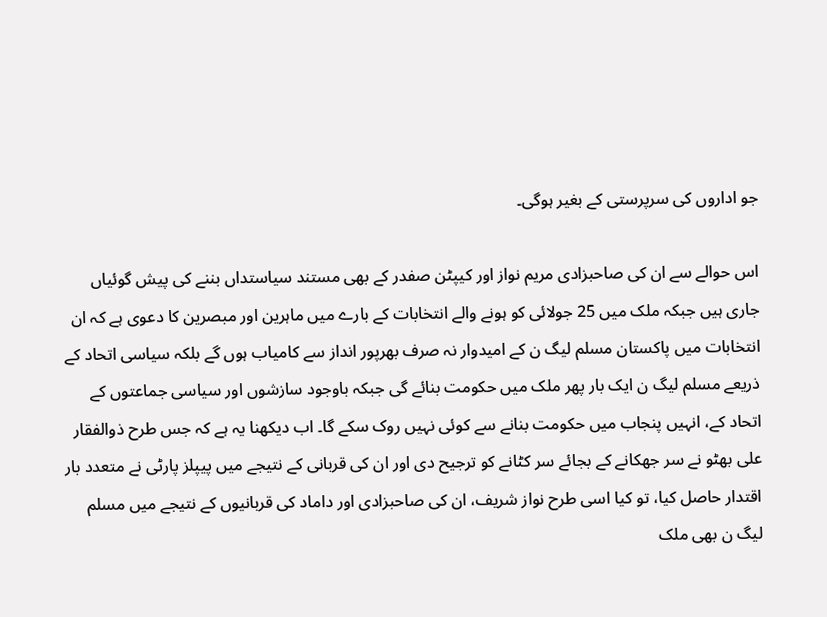جو اداروں کی سرپرستی کے بغیر ہوگی۔

اس حوالے سے ان کی صاحبزادی مریم نواز اور کیپٹن صفدر کے بھی مستند سیاستداں بننے کی پیش گوئیاں جاری ہیں جبکہ ملک میں 25 جولائی کو ہونے والے انتخابات کے بارے میں ماہرین اور مبصرین کا دعوی ہے کہ ان انتخابات میں پاکستان مسلم لیگ ن کے امیدوار نہ صرف بھرپور انداز سے کامیاب ہوں گے بلکہ سیاسی اتحاد کے ذریعے مسلم لیگ ن ایک بار پھر ملک میں حکومت بنائے گی جبکہ باوجود سازشوں اور سیاسی جماعتوں کے اتحاد کے، انہیں پنجاب میں حکومت بنانے سے کوئی نہیں روک سکے گا۔ اب دیکھنا یہ ہے کہ جس طرح ذوالفقار علی بھٹو نے سر جھکانے کے بجائے سر کٹانے کو ترجیح دی اور ان کی قربانی کے نتیجے میں پیپلز پارٹی نے متعدد بار اقتدار حاصل کیا، تو کیا اسی طرح نواز شریف، ان کی صاحبزادی اور داماد کی قربانیوں کے نتیجے میں مسلم لیگ ن بھی ملک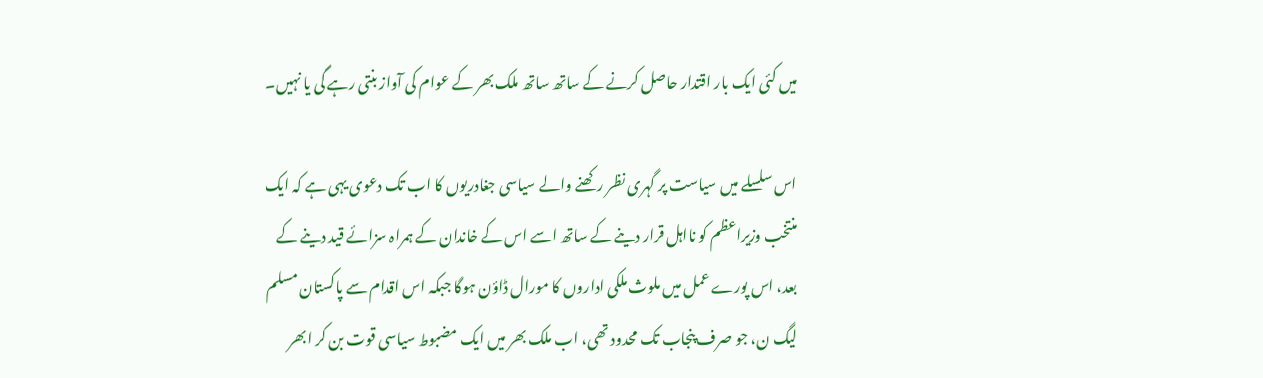میں کئی ایک بار اقتدار حاصل کرنے کے ساتھ ساتھ ملک بھر کے عوام کی آواز بنتی رہے گی یا نہیں۔

اس سلسلے میں سیاست پر گہری نظر رکھنے والے سیاسی جغادریوں کا اب تک دعوی یہی ہے کہ ایک منتخب وزیراعظم کو نااہل قرار دینے کے ساتھ اسے اس کے خاندان کے ہمراہ سزائے قید دینے کے بعد، اس پورے عمل میں ملوث ملکی اداروں کا مورال ڈاؤن ہوگا جبکہ اس اقدام سے پاکستان مسلم لیگ ن، جو صرف پنجاب تک محدود تھی، اب ملک بھر میں ایک مضبوط سیاسی قوت بن کر ابھر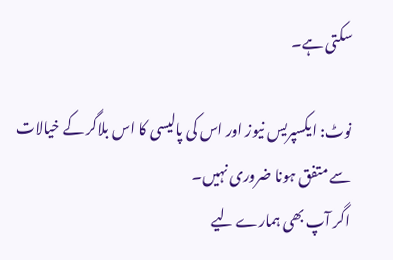سکتی ہے۔

نوٹ: ایکسپریس نیوز اور اس کی پالیسی کا اس بلاگر کے خیالات سے متفق ہونا ضروری نہیں۔
اگر آپ بھی ہمارے لیے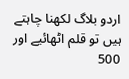اردو بلاگ لکھنا چاہتے ہیں تو قلم اٹھائیے اور 500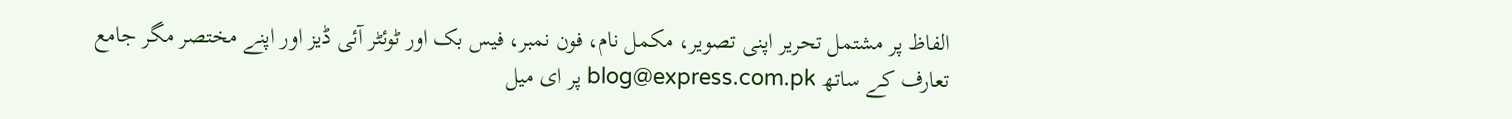الفاظ پر مشتمل تحریر اپنی تصویر، مکمل نام، فون نمبر، فیس بک اور ٹوئٹر آئی ڈیز اور اپنے مختصر مگر جامع تعارف کے ساتھ blog@express.com.pk پر ای میل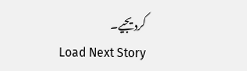کردیجیے۔
Load Next Story